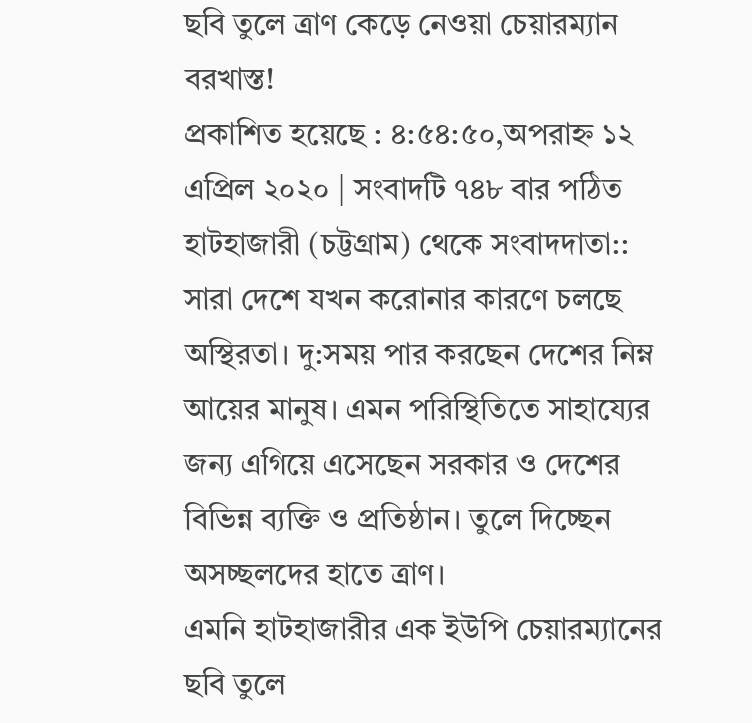ছবি তুলে ত্রাণ কেড়ে নেওয়া চেয়ারম্যান বরখাস্ত!
প্রকাশিত হয়েছে : ৪:৫৪:৫০,অপরাহ্ন ১২ এপ্রিল ২০২০ | সংবাদটি ৭৪৮ বার পঠিত
হাটহাজারী (চট্টগ্রাম) থেকে সংবাদদাতা:: সারা দেশে যখন করোনার কারণে চলছে অস্থিরতা। দু:সময় পার করছেন দেশের নিম্ন আয়ের মানুষ। এমন পরিস্থিতিতে সাহায্যের জন্য এগিয়ে এসেছেন সরকার ও দেশের বিভিন্ন ব্যক্তি ও প্রতিষ্ঠান। তুলে দিচ্ছেন অসচ্ছলদের হাতে ত্রাণ।
এমনি হাটহাজারীর এক ইউপি চেয়ারম্যানের ছবি তুলে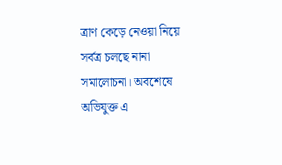ত্রাণ কেড়ে নেওয়া নিয়ে সর্বত্র চলছে নানা সমালোচনা। অবশেষে অভিযুক্ত এ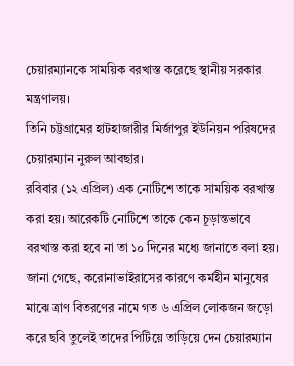চেয়ারম্যানকে সাময়িক বরখাস্ত করেছে স্থানীয় সরকার মন্ত্রণালয়।
তিনি চট্টগ্রামের হাটহাজারীর মির্জাপুর ইউনিয়ন পরিষদের চেয়ারম্যান নুরুল আবছার।
রবিবার (১২ এপ্রিল) এক নোটিশে তাকে সাময়িক বরখাস্ত করা হয়। আরেকটি নোটিশে তাকে কেন চূড়ান্তভাবে বরখাস্ত করা হবে না তা ১০ দিনের মধ্যে জানাতে বলা হয়।
জানা গেছে, করোনাভাইরাসের কারণে কর্মহীন মানুষের মাঝে ত্রাণ বিতরণের নামে গত ৬ এপ্রিল লোকজন জড়ো করে ছবি তুলেই তাদের পিটিয়ে তাড়িয়ে দেন চেয়ারম্যান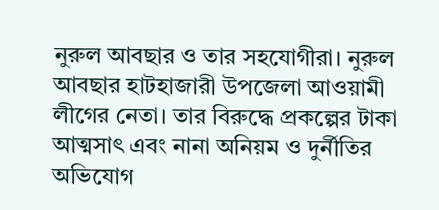নুরুল আবছার ও তার সহযোগীরা। নুরুল আবছার হাটহাজারী উপজেলা আওয়ামী লীগের নেতা। তার বিরুদ্ধে প্রকল্পের টাকা আত্মসাৎ এবং নানা অনিয়ম ও দুর্নীতির অভিযোগ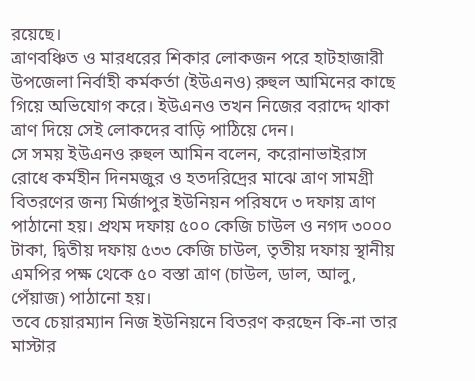রয়েছে।
ত্রাণবঞ্চিত ও মারধরের শিকার লোকজন পরে হাটহাজারী উপজেলা নির্বাহী কর্মকর্তা (ইউএনও) রুহুল আমিনের কাছে গিয়ে অভিযোগ করে। ইউএনও তখন নিজের বরাদ্দে থাকা ত্রাণ দিয়ে সেই লোকদের বাড়ি পাঠিয়ে দেন।
সে সময় ইউএনও রুহুল আমিন বলেন, করোনাভাইরাস রোধে কর্মহীন দিনমজুর ও হতদরিদ্রের মাঝে ত্রাণ সামগ্রী বিতরণের জন্য মির্জাপুর ইউনিয়ন পরিষদে ৩ দফায় ত্রাণ পাঠানো হয়। প্রথম দফায় ৫০০ কেজি চাউল ও নগদ ৩০০০ টাকা, দ্বিতীয় দফায় ৫৩৩ কেজি চাউল, তৃতীয় দফায় স্থানীয় এমপির পক্ষ থেকে ৫০ বস্তা ত্রাণ (চাউল, ডাল, আলু, পেঁয়াজ) পাঠানো হয়।
তবে চেয়ারম্যান নিজ ইউনিয়নে বিতরণ করছেন কি-না তার মাস্টার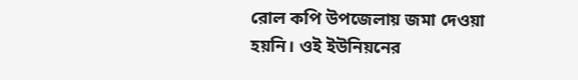রোল কপি উপজেলায় জমা দেওয়া হয়নি। ওই ইউনিয়নের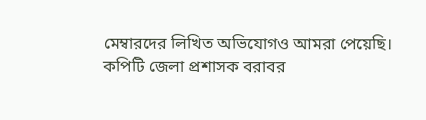মেম্বারদের লিখিত অভিযোগও আমরা পেয়েছি। কপিটি জেলা প্রশাসক বরাবর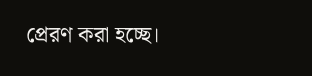প্রেরণ করা হচ্ছে।